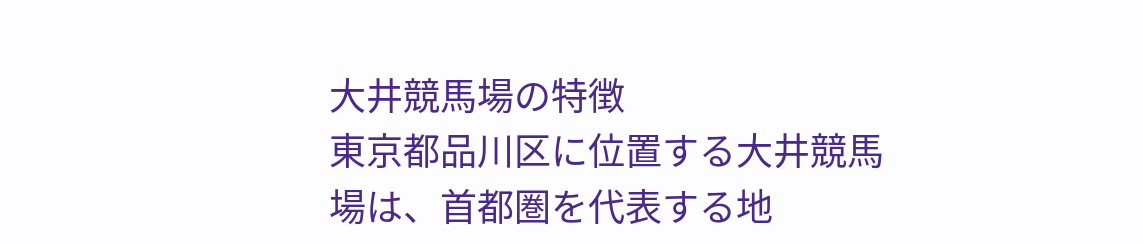大井競馬場の特徴
東京都品川区に位置する大井競馬場は、首都圏を代表する地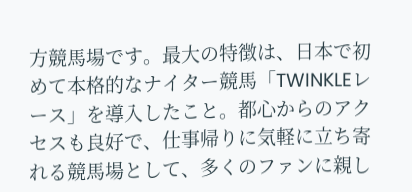方競馬場です。最大の特徴は、日本で初めて本格的なナイター競馬「TWINKLEレース」を導入したこと。都心からのアクセスも良好で、仕事帰りに気軽に立ち寄れる競馬場として、多くのファンに親し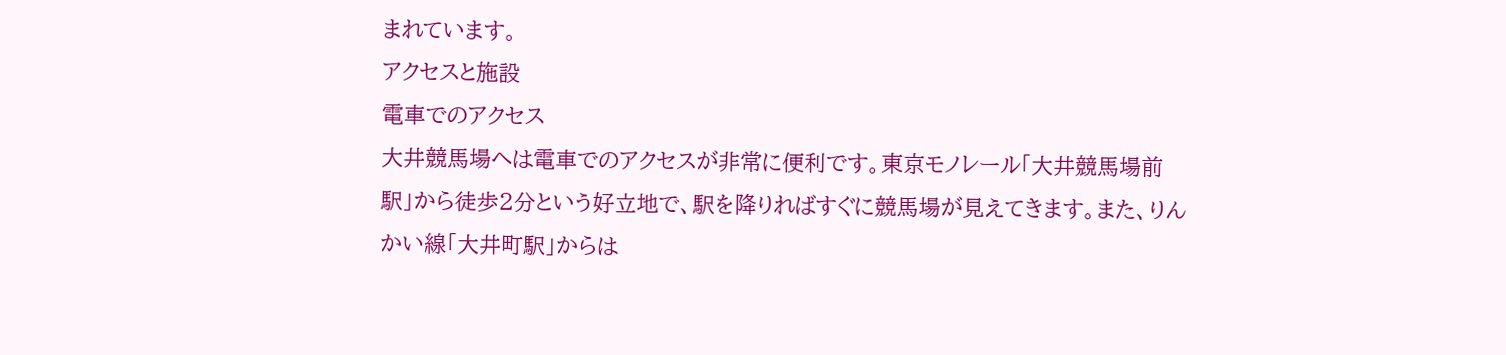まれています。
アクセスと施設
電車でのアクセス
大井競馬場へは電車でのアクセスが非常に便利です。東京モノレール「大井競馬場前駅」から徒歩2分という好立地で、駅を降りればすぐに競馬場が見えてきます。また、りんかい線「大井町駅」からは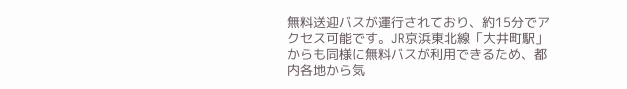無料送迎バスが運行されており、約15分でアクセス可能です。JR京浜東北線「大井町駅」からも同様に無料バスが利用できるため、都内各地から気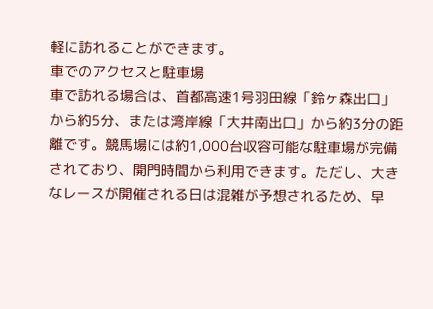軽に訪れることができます。
車でのアクセスと駐車場
車で訪れる場合は、首都高速1号羽田線「鈴ヶ森出口」から約5分、または湾岸線「大井南出口」から約3分の距離です。競馬場には約1,000台収容可能な駐車場が完備されており、開門時間から利用できます。ただし、大きなレースが開催される日は混雑が予想されるため、早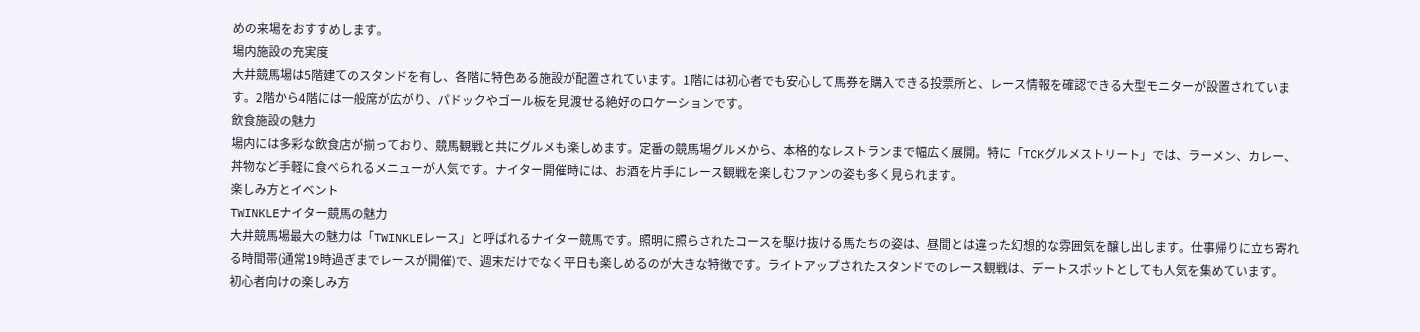めの来場をおすすめします。
場内施設の充実度
大井競馬場は5階建てのスタンドを有し、各階に特色ある施設が配置されています。1階には初心者でも安心して馬券を購入できる投票所と、レース情報を確認できる大型モニターが設置されています。2階から4階には一般席が広がり、パドックやゴール板を見渡せる絶好のロケーションです。
飲食施設の魅力
場内には多彩な飲食店が揃っており、競馬観戦と共にグルメも楽しめます。定番の競馬場グルメから、本格的なレストランまで幅広く展開。特に「TCKグルメストリート」では、ラーメン、カレー、丼物など手軽に食べられるメニューが人気です。ナイター開催時には、お酒を片手にレース観戦を楽しむファンの姿も多く見られます。
楽しみ方とイベント
TWINKLEナイター競馬の魅力
大井競馬場最大の魅力は「TWINKLEレース」と呼ばれるナイター競馬です。照明に照らされたコースを駆け抜ける馬たちの姿は、昼間とは違った幻想的な雰囲気を醸し出します。仕事帰りに立ち寄れる時間帯(通常19時過ぎまでレースが開催)で、週末だけでなく平日も楽しめるのが大きな特徴です。ライトアップされたスタンドでのレース観戦は、デートスポットとしても人気を集めています。
初心者向けの楽しみ方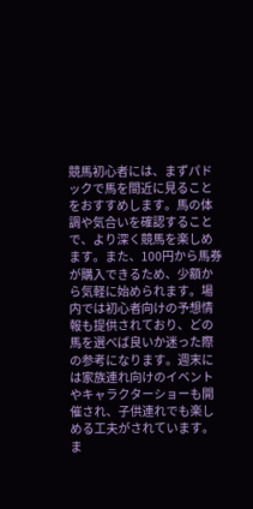競馬初心者には、まずパドックで馬を間近に見ることをおすすめします。馬の体調や気合いを確認することで、より深く競馬を楽しめます。また、100円から馬券が購入できるため、少額から気軽に始められます。場内では初心者向けの予想情報も提供されており、どの馬を選べば良いか迷った際の参考になります。週末には家族連れ向けのイベントやキャラクターショーも開催され、子供連れでも楽しめる工夫がされています。
ま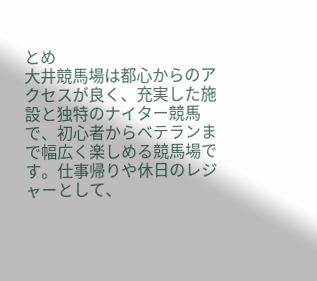とめ
大井競馬場は都心からのアクセスが良く、充実した施設と独特のナイター競馬で、初心者からベテランまで幅広く楽しめる競馬場です。仕事帰りや休日のレジャーとして、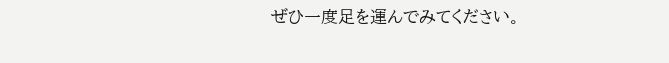ぜひ一度足を運んでみてください。